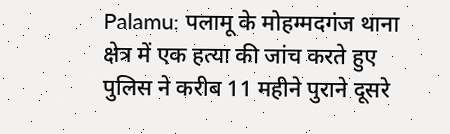Palamu: पलामू के मोहम्मदगंज थाना क्षेत्र में एक हत्या की जांच करते हुए पुलिस ने करीब 11 महीने पुराने दूसरे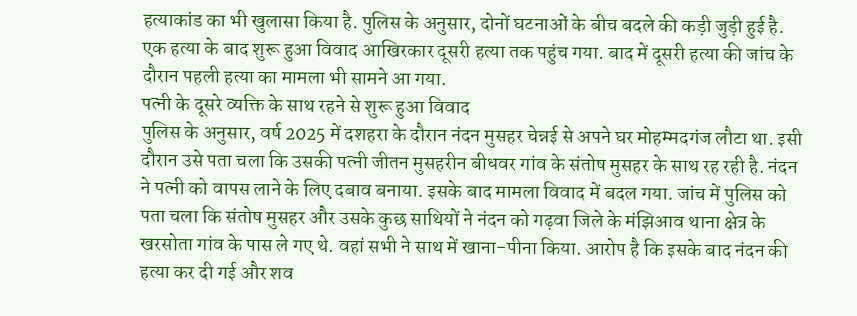हत्याकांड का भी खुलासा किया है. पुलिस के अनुसार, दोनों घटनाओं के बीच बदले की कड़ी जुड़ी हुई है. एक हत्या के बाद शुरू हुआ विवाद आखिरकार दूसरी हत्या तक पहुंच गया. बाद में दूसरी हत्या की जांच के दौरान पहली हत्या का मामला भी सामने आ गया.
पत्नी के दूसरे व्यक्ति के साथ रहने से शुरू हुआ विवाद
पुलिस के अनुसार, वर्ष 2025 में दशहरा के दौरान नंदन मुसहर चेन्नई से अपने घर मोहम्मदगंज लौटा था. इसी दौरान उसे पता चला कि उसकी पत्नी जीतन मुसहरीन बीधवर गांव के संतोष मुसहर के साथ रह रही है. नंदन ने पत्नी को वापस लाने के लिए दबाव बनाया. इसके बाद मामला विवाद में बदल गया. जांच में पुलिस को पता चला कि संतोष मुसहर और उसके कुछ साथियों ने नंदन को गढ़वा जिले के मंझिआव थाना क्षेत्र के खरसोता गांव के पास ले गए थे. वहां सभी ने साथ में खाना-पीना किया. आरोप है कि इसके बाद नंदन की हत्या कर दी गई और शव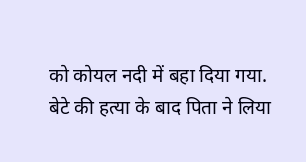को कोयल नदी में बहा दिया गया.
बेटे की हत्या के बाद पिता ने लिया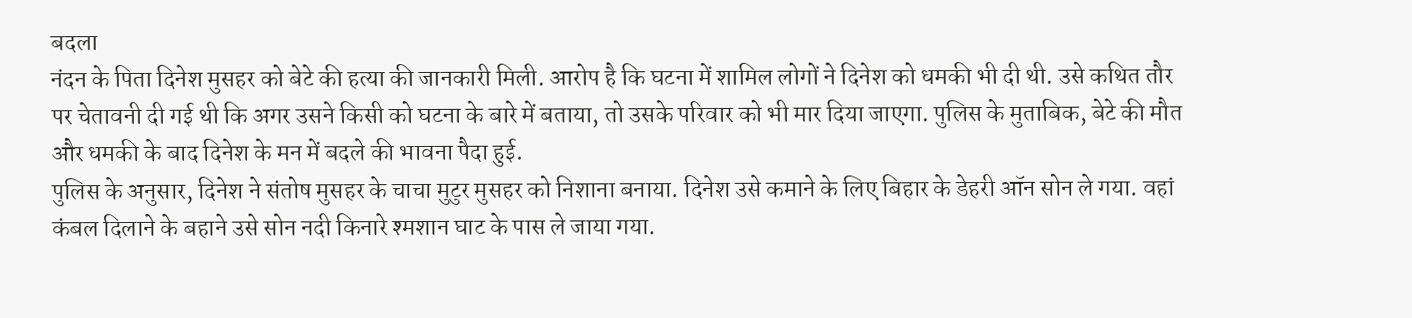बदला
नंदन के पिता दिनेश मुसहर को बेटे की हत्या की जानकारी मिली. आरोप है कि घटना में शामिल लोगों ने दिनेश को धमकी भी दी थी. उसे कथित तौर पर चेतावनी दी गई थी कि अगर उसने किसी को घटना के बारे में बताया, तो उसके परिवार को भी मार दिया जाएगा. पुलिस के मुताबिक, बेटे की मौत और धमकी के बाद दिनेश के मन में बदले की भावना पैदा हुई.
पुलिस के अनुसार, दिनेश ने संतोष मुसहर के चाचा मुटुर मुसहर को निशाना बनाया. दिनेश उसे कमाने के लिए बिहार के डेहरी ऑन सोन ले गया. वहां कंबल दिलाने के बहाने उसे सोन नदी किनारे श्मशान घाट के पास ले जाया गया.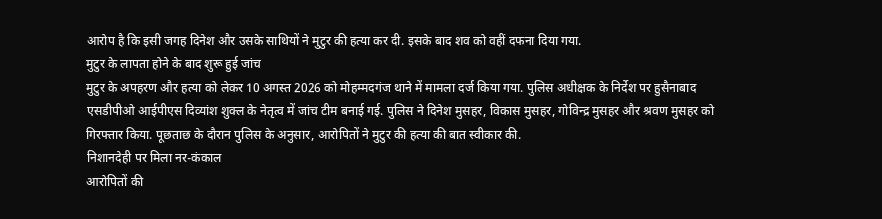आरोप है कि इसी जगह दिनेश और उसके साथियों ने मुटुर की हत्या कर दी. इसके बाद शव को वहीं दफना दिया गया.
मुटुर के लापता होने के बाद शुरू हुई जांच
मुटुर के अपहरण और हत्या को लेकर 10 अगस्त 2026 को मोहम्मदगंज थाने में मामला दर्ज किया गया. पुलिस अधीक्षक के निर्देश पर हुसैनाबाद एसडीपीओ आईपीएस दिव्यांश शुक्ल के नेतृत्व में जांच टीम बनाई गई. पुलिस ने दिनेश मुसहर, विकास मुसहर, गोविन्द्र मुसहर और श्रवण मुसहर को गिरफ्तार किया. पूछताछ के दौरान पुलिस के अनुसार, आरोपितों ने मुटुर की हत्या की बात स्वीकार की.
निशानदेही पर मिला नर-कंकाल
आरोपितों की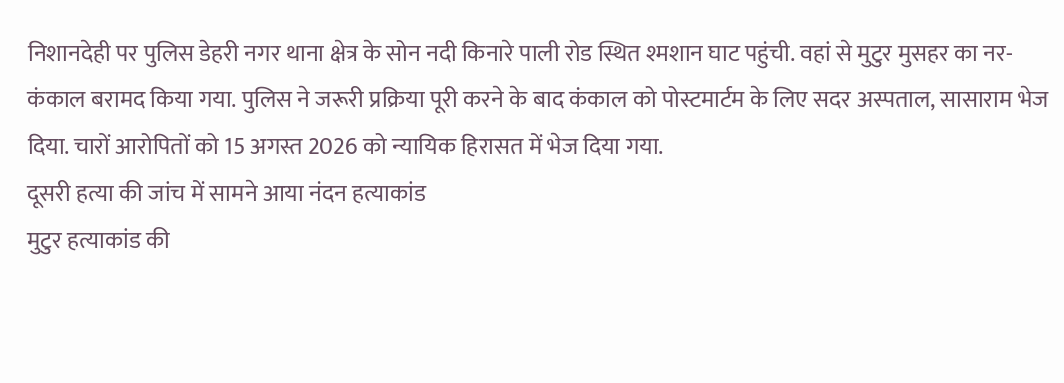निशानदेही पर पुलिस डेहरी नगर थाना क्षेत्र के सोन नदी किनारे पाली रोड स्थित श्मशान घाट पहुंची. वहां से मुटुर मुसहर का नर-कंकाल बरामद किया गया. पुलिस ने जरूरी प्रक्रिया पूरी करने के बाद कंकाल को पोस्टमार्टम के लिए सदर अस्पताल, सासाराम भेज दिया. चारों आरोपितों को 15 अगस्त 2026 को न्यायिक हिरासत में भेज दिया गया.
दूसरी हत्या की जांच में सामने आया नंदन हत्याकांड
मुटुर हत्याकांड की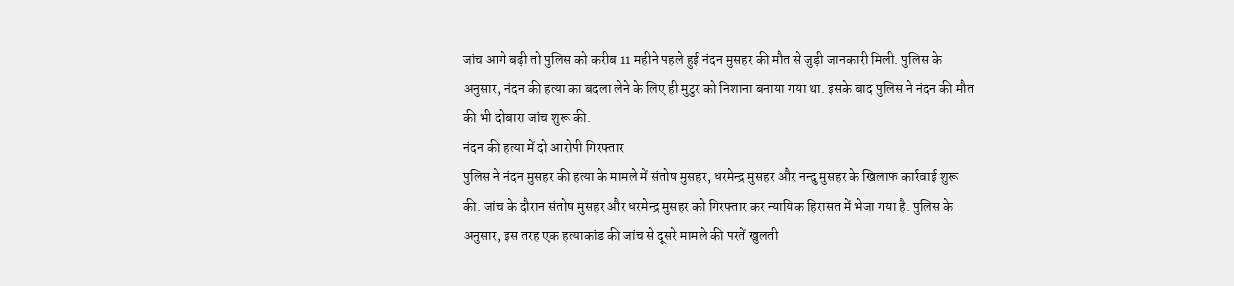जांच आगे बढ़ी तो पुलिस को करीब 11 महीने पहले हुई नंदन मुसहर की मौत से जुड़ी जानकारी मिली. पुलिस के अनुसार, नंदन की हत्या का बदला लेने के लिए ही मुटुर को निशाना बनाया गया था. इसके बाद पुलिस ने नंदन की मौत की भी दोबारा जांच शुरू की.
नंदन की हत्या में दो आरोपी गिरफ्तार
पुलिस ने नंदन मुसहर की हत्या के मामले में संतोष मुसहर, धरमेन्द्र मुसहर और नन्दु मुसहर के खिलाफ कार्रवाई शुरू की. जांच के दौरान संतोष मुसहर और धरमेन्द्र मुसहर को गिरफ्तार कर न्यायिक हिरासत में भेजा गया है. पुलिस के अनुसार, इस तरह एक हत्याकांड की जांच से दूसरे मामले की परतें खुलती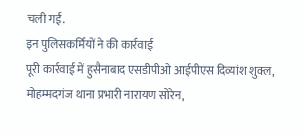चली गईं.
इन पुलिसकर्मियों ने की कार्रवाई
पूरी कार्रवाई में हुसैनाबाद एसडीपीओ आईपीएस दिव्यांश शुक्ल, मोहम्मदगंज थाना प्रभारी नारायण सोरेन,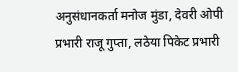अनुसंधानकर्ता मनोज मुंडा, देवरी ओपी प्रभारी राजू गुप्ता, लठेया पिकेट प्रभारी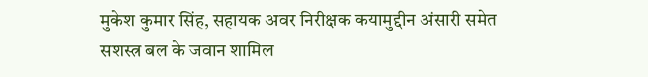मुकेश कुमार सिंह, सहायक अवर निरीक्षक कयामुद्दीन अंसारी समेत सशस्त्र बल के जवान शामिल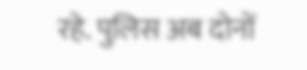रहे. पुलिस अब दोनों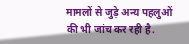मामलों से जुड़े अन्य पहलुओं की भी जांच कर रही है.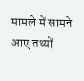मामले में सामने आए तथ्यों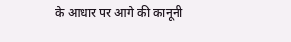के आधार पर आगे की कानूनी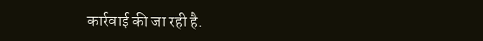कार्रवाई की जा रही है.